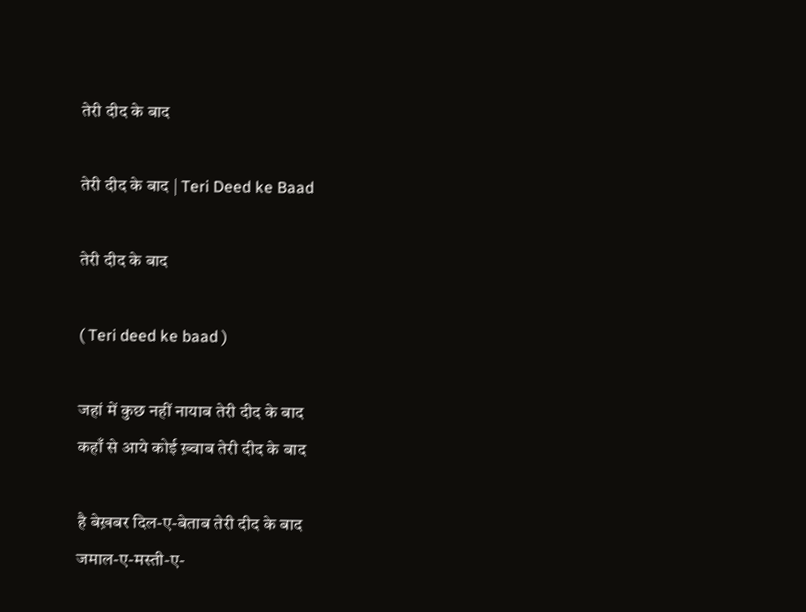तेरी दीद के बाद

तेरी दीद के बाद | Teri Deed ke Baad

तेरी दीद के बाद

( Teri deed ke baad )

जहां में कुछ नहीं नायाब तेरी दीद के बाद
कहाँ से आये कोई ख़्वाब तेरी दीद के बाद

है बेख़बर दिल-ए-बेताब तेरी दीद के बाद
जमाल-ए-मस्ती-ए-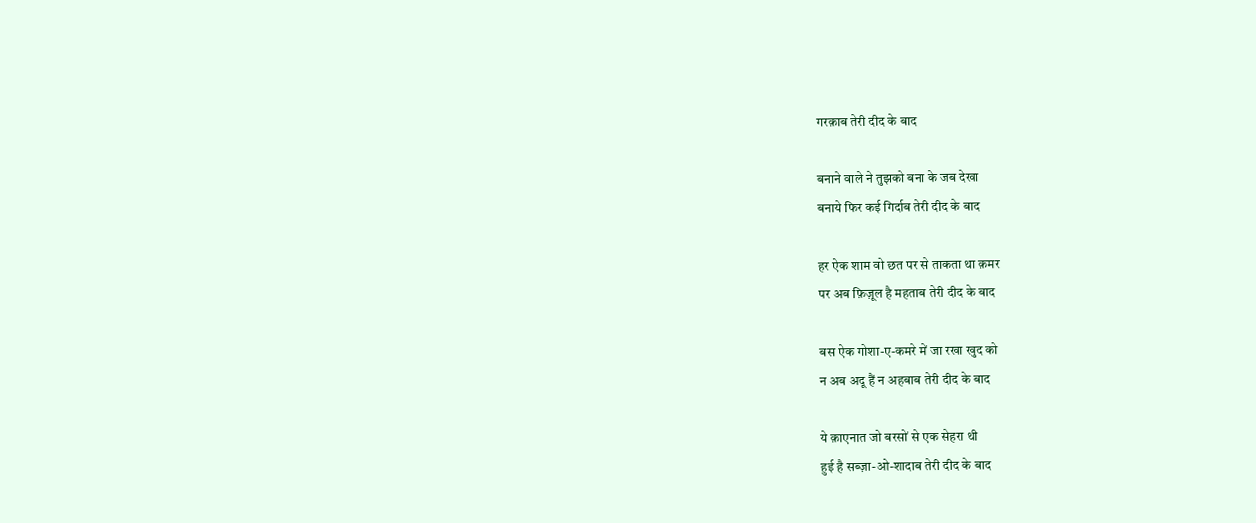गरक़ाब तेरी दीद के बाद

बनाने वाले ने तुझको बना के जब देखा
बनाये फिर कई गिर्दाब तेरी दीद के बाद

हर ऐक शाम वो छत पर से ताकता था क़मर
पर अब फ़िज़ूल है महताब तेरी दीद के बाद

बस ऐक गोशा-ए-कमरे में जा रखा खुद को
न अब अदू हैं न अहबाब तेरी दीद के बाद

ये क़ाएनात जो बरसों से एक सेहरा थी
हुई है सब्ज़ा-ओ-शादाब तेरी दीद के बाद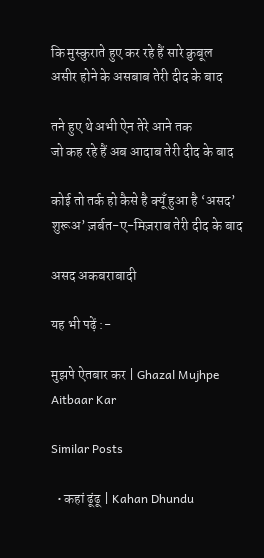कि मुस्कुराते हुए कर रहे हैं सारे क़ुबूल
असीर होने के असबाब तेरी दीद के बाद

तने हुए थे अभी ऐन तेरे आने तक
जो कह रहे हैं अब आदाब तेरी दीद के बाद

कोई तो तर्क हो कैसे है क्यूँ हुआ है ‘असद’
शुरूअ’ ज़र्बत-ए-मिज़राब तेरी दीद के बाद

असद अकबराबादी

यह भी पढ़ें :-

मुझपे ऐतबार कर | Ghazal Mujhpe Aitbaar Kar

Similar Posts

  • कहां ढूंढू | Kahan Dhundu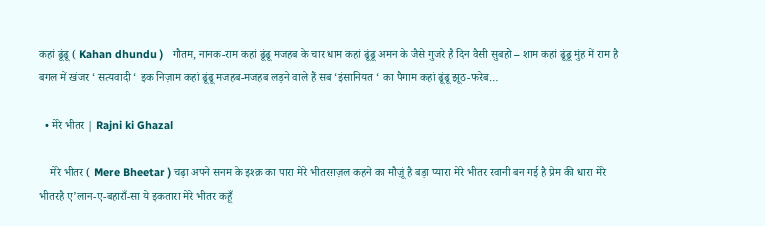कहां ढूंढू ( Kahan dhundu )   गौतम, नानक-राम कहां ढूंढू मजहब के चार धाम कहां ढूंढू अमन के जैसे गुजरे है दिन वैसी सुबहो – शाम कहां ढूंढू मुंह में राम है बगल में खंजर ‘ सत्यवादी ‘ इक निज़ाम कहां ढूंढू मजहब-मजहब लड़ने वाले हैं सब ‘इंसानियत ‘ का पैगाम कहां ढूंढू झूठ-फरेब…

  • मेरे भीतर | Rajni ki Ghazal

    मेरे भीतर ( Mere Bheetar ) चढ़ा अपने सनम के इश्क़ का पारा मेरे भीतरग़ज़ल कहने का मौज़ूं है बड़ा प्यारा मेरे भीतर रवानी बन गई है प्रेम की धारा मेरे भीतरहै ए’लान-ए-बहाराँ-सा ये इकतारा मेरे भीतर कहूँ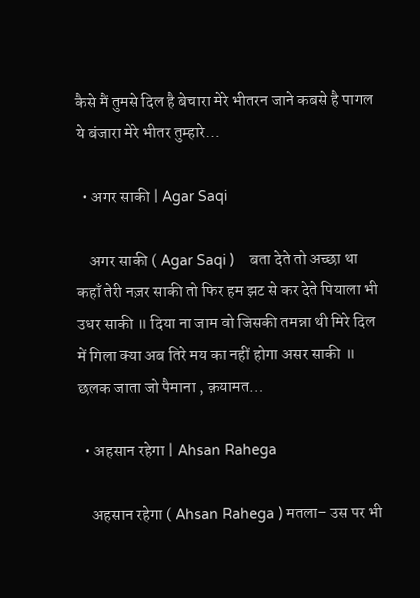कैसे मैं तुमसे दिल है बेचारा मेरे भीतरन जाने कबसे है पागल ये बंजारा मेरे भीतर तुम्हारे…

  • अगर साकी | Agar Saqi

    अगर साकी ( Agar Saqi )    बता देते तो अच्छा था कहाँ तेरी नज़र साकी तो फिर हम झट से कर देते पियाला भी उधर साकी ॥ दिया ना जाम वो जिसकी तमन्ना थी मिरे दिल में गिला क्या अब तिरे मय का नहीं होगा असर साकी ॥ छलक जाता जो पैमाना , क़यामत…

  • अहसान रहेगा | Ahsan Rahega

    अहसान रहेगा ( Ahsan Rahega ) मतला– उस पर भी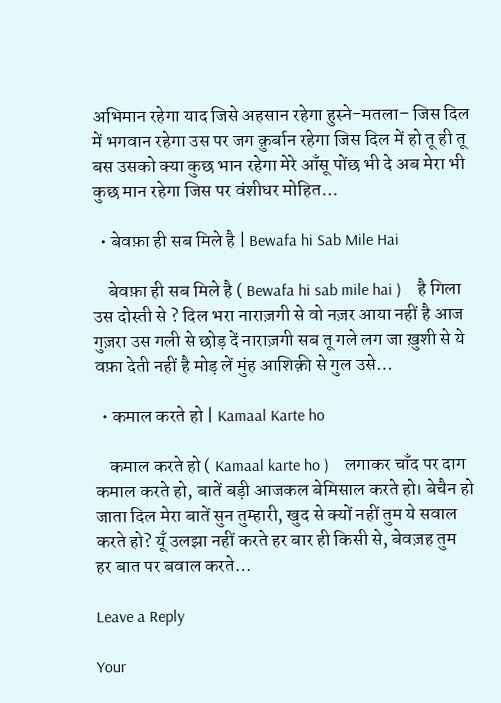अभिमान रहेगा याद जिसे अहसान रहेगा हुस्ने-मतला– जिस दिल में भगवान रहेगा उस पर जग क़ुर्बान रहेगा जिस दिल में हो तू ही तू बस उसको क्या कुछ भान रहेगा मेरे आँसू पोंछ भी दे अब मेरा भी कुछ मान रहेगा जिस पर वंशीधर मोहित…

  • बेवफ़ा ही सब मिले है | Bewafa hi Sab Mile Hai

    बेवफ़ा ही सब मिले है ( Bewafa hi sab mile hai )    है गिला उस दोस्ती से ? दिल भरा नाराज़गी से वो नज़र आया नहीं है आज गुज़रा उस गली से छोड़ दें नाराज़गी सब तू गले लग जा ख़ुशी से ये वफ़ा देती नहीं है मोड़ लें मुंह आशिक़ी से गुल उसे…

  • कमाल करते हो | Kamaal Karte ho

    कमाल करते हो ( Kamaal karte ho )    लगाकर चाँद पर दाग कमाल करते हो, बातें बड़ी आजकल बेमिसाल करते हो। बेचैन हो जाता दिल मेरा बातें सुन तुम्हारी, खुद से क्यों नहीं तुम ये सवाल करते हो? यूँ उलझा नहीं करते हर बार ही किसी से, बेवज़ह तुम हर बात पर बवाल करते…

Leave a Reply

Your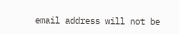email address will not be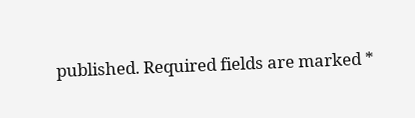published. Required fields are marked *